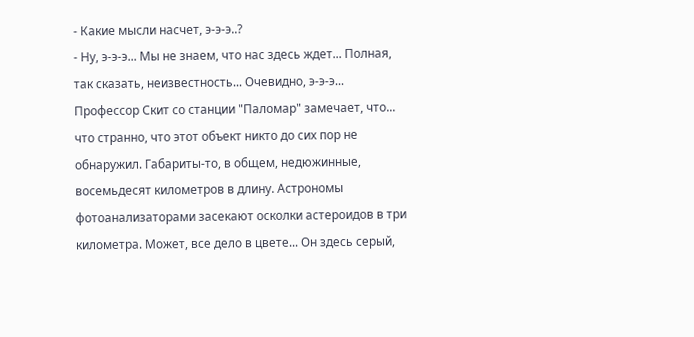- Какие мысли насчет, э-э-э..?
- Ну, э-э-э... Мы не знаем, что нас здесь ждет... Полная, так сказать, неизвестность... Очевидно, э-э-э... Профессор Скит со станции "Паломар" замечает, что... что странно, что этот объект никто до сих пор не обнаружил. Габариты-то, в общем, недюжинные, восемьдесят километров в длину. Астрономы фотоанализаторами засекают осколки астероидов в три километра. Может, все дело в цвете... Он здесь серый,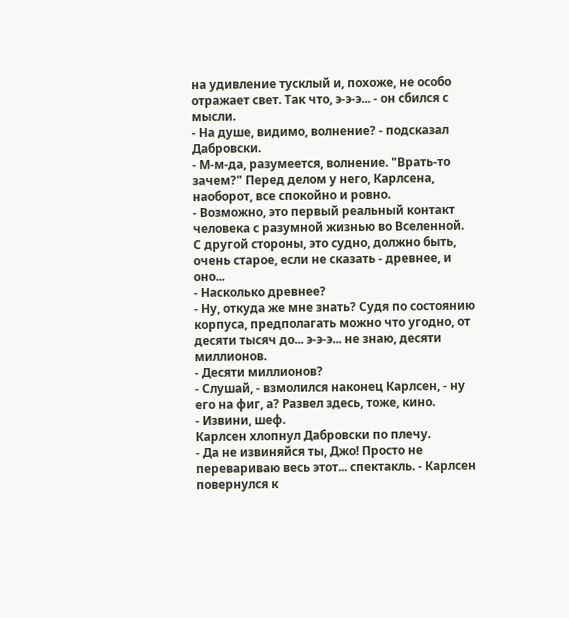на удивление тусклый и, похоже, не особо отражает свет. Так что, э-э-э... - он сбился с мысли.
- На душе, видимо, волнение? - подсказал Дабровски.
- М-м-да, разумеется, волнение. "Врать-то зачем?" Перед делом у него, Карлсена, наоборот, все спокойно и ровно.
- Возможно, это первый реальный контакт человека с разумной жизнью во Вселенной. С другой стороны, это судно, должно быть, очень старое, если не сказать - древнее, и оно...
- Насколько древнее?
- Ну, откуда же мне знать? Судя по состоянию корпуса, предполагать можно что угодно, от десяти тысяч до... э-э-э... не знаю, десяти миллионов.
- Десяти миллионов?
- Слушай, - взмолился наконец Карлсен, - ну его на фиг, а? Развел здесь, тоже, кино.
- Извини, шеф.
Карлсен хлопнул Дабровски по плечу.
- Да не извиняйся ты, Джо! Просто не перевариваю весь этот... спектакль. - Карлсен повернулся к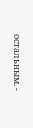остальным. -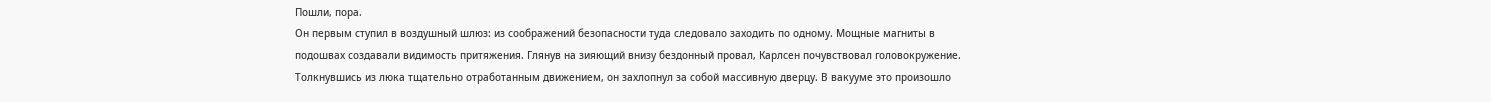Пошли, пора.
Он первым ступил в воздушный шлюз: из соображений безопасности туда следовало заходить по одному. Мощные магниты в подошвах создавали видимость притяжения. Глянув на зияющий внизу бездонный провал, Карлсен почувствовал головокружение. Толкнувшись из люка тщательно отработанным движением, он захлопнул за собой массивную дверцу. В вакууме это произошло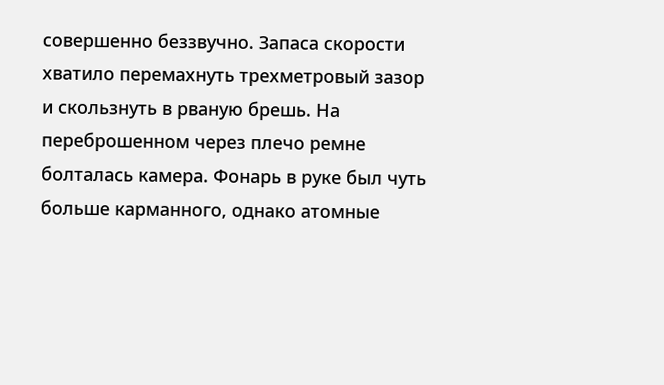совершенно беззвучно. Запаса скорости хватило перемахнуть трехметровый зазор и скользнуть в рваную брешь. На переброшенном через плечо ремне болталась камера. Фонарь в руке был чуть больше карманного, однако атомные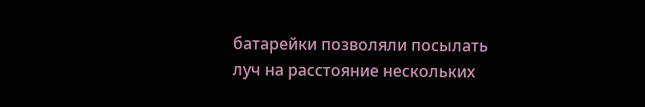батарейки позволяли посылать луч на расстояние нескольких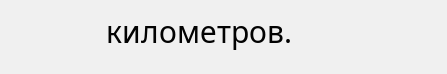километров.